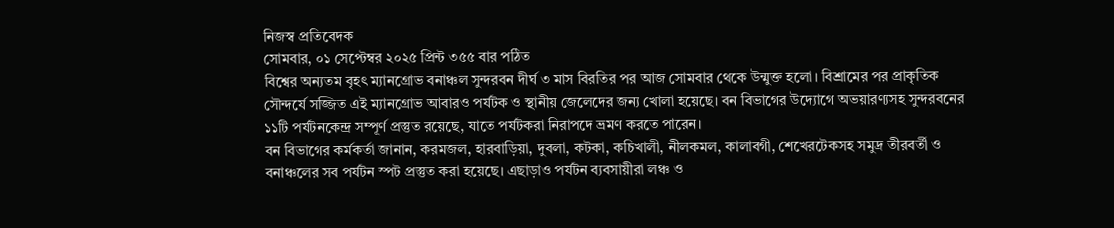নিজস্ব প্রতিবেদক
সোমবার, ০১ সেপ্টেম্বর ২০২৫ প্রিন্ট ৩৫৫ বার পঠিত
বিশ্বের অন্যতম বৃহৎ ম্যানগ্রোভ বনাঞ্চল সুন্দরবন দীর্ঘ ৩ মাস বিরতির পর আজ সোমবার থেকে উন্মুক্ত হলো। বিশ্রামের পর প্রাকৃতিক সৌন্দর্যে সজ্জিত এই ম্যানগ্রোভ আবারও পর্যটক ও স্থানীয় জেলেদের জন্য খোলা হয়েছে। বন বিভাগের উদ্যোগে অভয়ারণ্যসহ সুন্দরবনের ১১টি পর্যটনকেন্দ্র সম্পূর্ণ প্রস্তুত রয়েছে, যাতে পর্যটকরা নিরাপদে ভ্রমণ করতে পারেন।
বন বিভাগের কর্মকর্তা জানান, করমজল, হারবাড়িয়া, দুবলা, কটকা, কচিখালী, নীলকমল, কালাবগী, শেখেরটেকসহ সমুদ্র তীরবর্তী ও বনাঞ্চলের সব পর্যটন স্পট প্রস্তুত করা হয়েছে। এছাড়াও পর্যটন ব্যবসায়ীরা লঞ্চ ও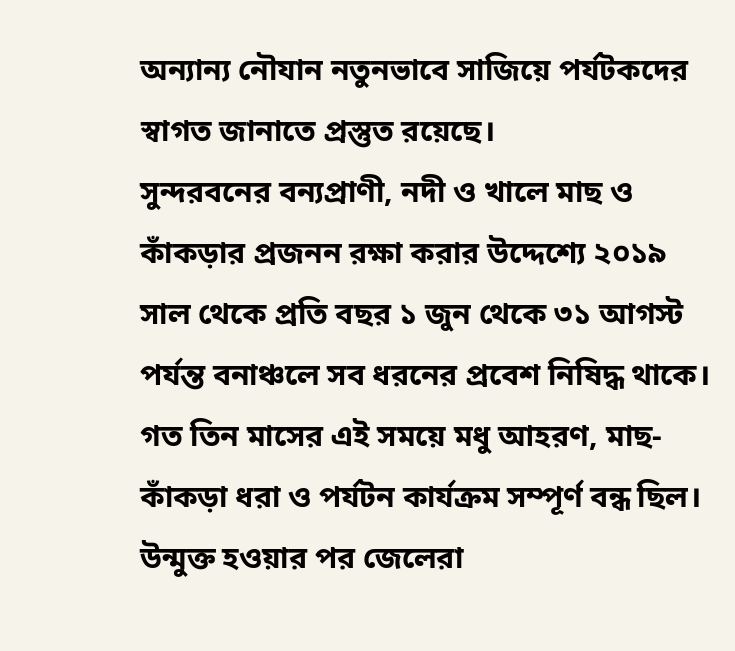অন্যান্য নৌযান নতুনভাবে সাজিয়ে পর্যটকদের স্বাগত জানাতে প্রস্তুত রয়েছে।
সুন্দরবনের বন্যপ্রাণী, নদী ও খালে মাছ ও কাঁকড়ার প্রজনন রক্ষা করার উদ্দেশ্যে ২০১৯ সাল থেকে প্রতি বছর ১ জুন থেকে ৩১ আগস্ট পর্যন্ত বনাঞ্চলে সব ধরনের প্রবেশ নিষিদ্ধ থাকে। গত তিন মাসের এই সময়ে মধু আহরণ, মাছ-কাঁকড়া ধরা ও পর্যটন কার্যক্রম সম্পূর্ণ বন্ধ ছিল।
উন্মুক্ত হওয়ার পর জেলেরা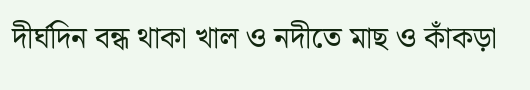দীর্ঘদিন বন্ধ থাকা খাল ও নদীতে মাছ ও কাঁকড়া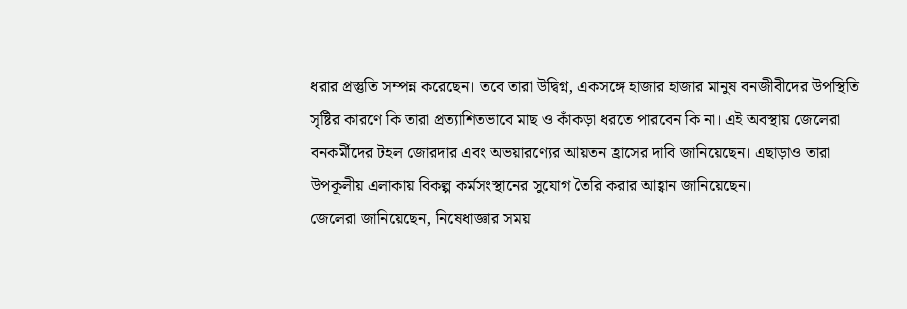ধরার প্রস্তুতি সম্পন্ন করেছেন। তবে তারা উদ্বিগ্ন, একসঙ্গে হাজার হাজার মানুষ বনজীবীদের উপস্থিতি সৃষ্টির কারণে কি তারা প্রত্যাশিতভাবে মাছ ও কাঁকড়া ধরতে পারবেন কি না। এই অবস্থায় জেলেরা বনকর্মীদের টহল জোরদার এবং অভয়ারণ্যের আয়তন হ্রাসের দাবি জানিয়েছেন। এছাড়াও তারা উপকূলীয় এলাকায় বিকল্প কর্মসংস্থানের সুযোগ তৈরি করার আহ্বান জানিয়েছেন।
জেলেরা জানিয়েছেন, নিষেধাজ্ঞার সময়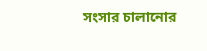সংসার চালানোর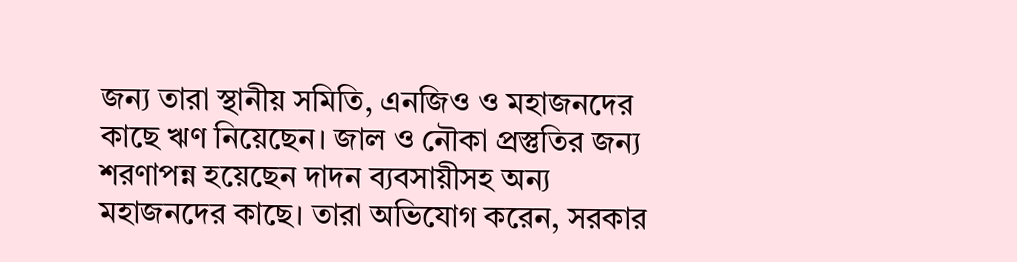জন্য তারা স্থানীয় সমিতি, এনজিও ও মহাজনদের কাছে ঋণ নিয়েছেন। জাল ও নৌকা প্রস্তুতির জন্য শরণাপন্ন হয়েছেন দাদন ব্যবসায়ীসহ অন্য মহাজনদের কাছে। তারা অভিযোগ করেন, সরকার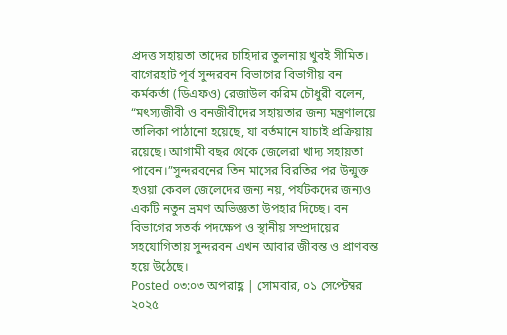প্রদত্ত সহায়তা তাদের চাহিদার তুলনায় খুবই সীমিত।
বাগেরহাট পূর্ব সুন্দরবন বিভাগের বিভাগীয় বন কর্মকর্তা (ডিএফও) রেজাউল করিম চৌধুরী বলেন, “মৎস্যজীবী ও বনজীবীদের সহায়তার জন্য মন্ত্রণালয়ে তালিকা পাঠানো হয়েছে, যা বর্তমানে যাচাই প্রক্রিয়ায় রয়েছে। আগামী বছর থেকে জেলেরা খাদ্য সহায়তা পাবেন।”সুন্দরবনের তিন মাসের বিরতির পর উন্মুক্ত হওয়া কেবল জেলেদের জন্য নয়, পর্যটকদের জন্যও একটি নতুন ভ্রমণ অভিজ্ঞতা উপহার দিচ্ছে। বন বিভাগের সতর্ক পদক্ষেপ ও স্থানীয় সম্প্রদায়ের সহযোগিতায় সুন্দরবন এখন আবার জীবন্ত ও প্রাণবন্ত হয়ে উঠেছে।
Posted ০৩:০৩ অপরাহ্ণ | সোমবার, ০১ সেপ্টেম্বর ২০২৫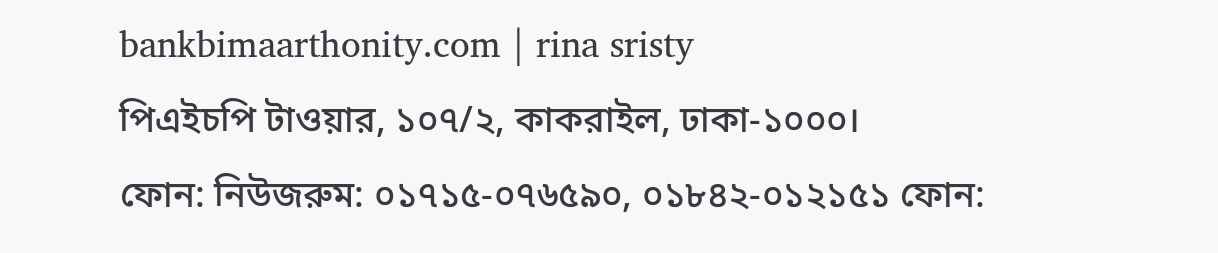bankbimaarthonity.com | rina sristy
পিএইচপি টাওয়ার, ১০৭/২, কাকরাইল, ঢাকা-১০০০।
ফোন: নিউজরুম: ০১৭১৫-০৭৬৫৯০, ০১৮৪২-০১২১৫১ ফোন: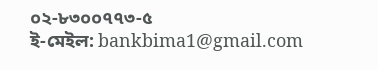০২-৮৩০০৭৭৩-৫
ই-মেইল: bankbima1@gmail.com